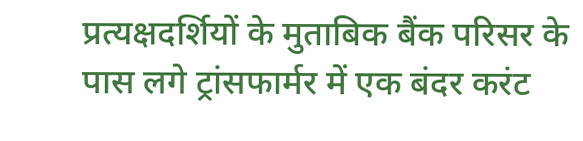प्रत्यक्षदर्शियों के मुताबिक बैंक परिसर के पास लगे ट्रांसफार्मर में एक बंदर करंट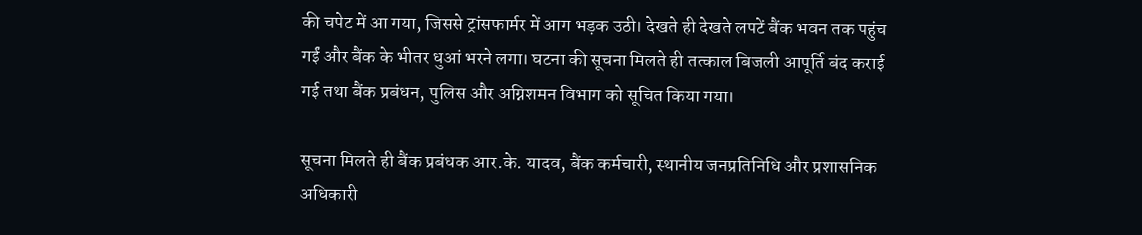की चपेट में आ गया, जिससे ट्रांसफार्मर में आग भड़क उठी। देखते ही देखते लपटें बैंक भवन तक पहुंच गईं और बैंक के भीतर धुआं भरने लगा। घटना की सूचना मिलते ही तत्काल बिजली आपूर्ति बंद कराई गई तथा बैंक प्रबंधन, पुलिस और अग्निशमन विभाग को सूचित किया गया।

सूचना मिलते ही बैंक प्रबंधक आर.के. यादव, बैंक कर्मचारी, स्थानीय जनप्रतिनिधि और प्रशासनिक अधिकारी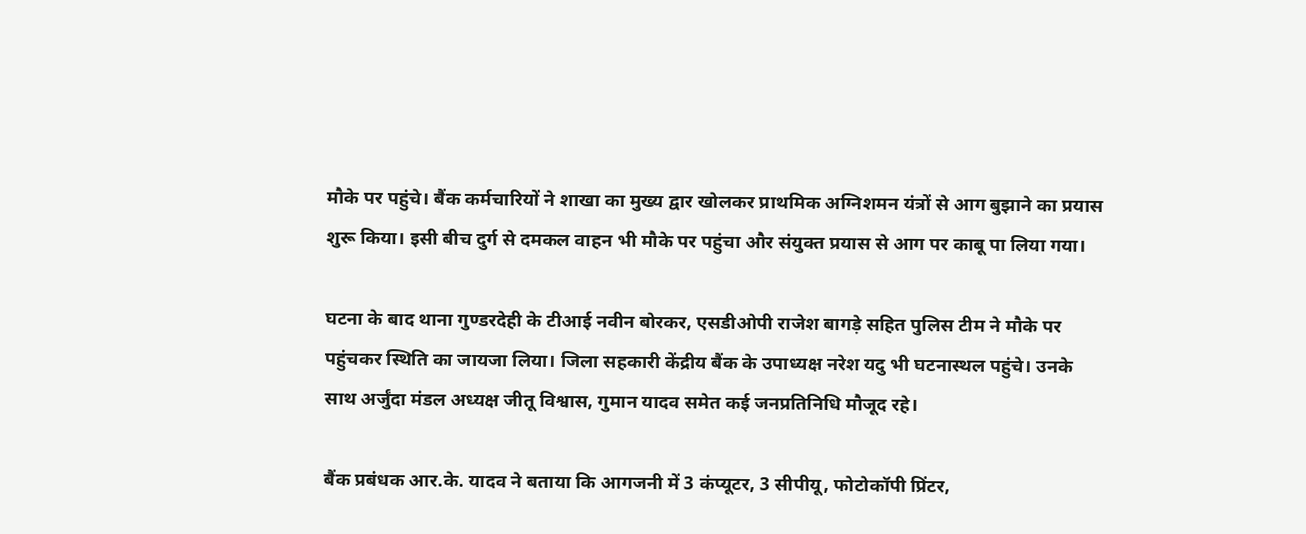मौके पर पहुंचे। बैंक कर्मचारियों ने शाखा का मुख्य द्वार खोलकर प्राथमिक अग्निशमन यंत्रों से आग बुझाने का प्रयास शुरू किया। इसी बीच दुर्ग से दमकल वाहन भी मौके पर पहुंचा और संयुक्त प्रयास से आग पर काबू पा लिया गया।

घटना के बाद थाना गुण्डरदेही के टीआई नवीन बोरकर, एसडीओपी राजेश बागड़े सहित पुलिस टीम ने मौके पर पहुंचकर स्थिति का जायजा लिया। जिला सहकारी केंद्रीय बैंक के उपाध्यक्ष नरेश यदु भी घटनास्थल पहुंचे। उनके साथ अर्जुंदा मंडल अध्यक्ष जीतू विश्वास, गुमान यादव समेत कई जनप्रतिनिधि मौजूद रहे।

बैंक प्रबंधक आर.के. यादव ने बताया कि आगजनी में 3 कंप्यूटर, 3 सीपीयू, फोटोकॉपी प्रिंटर,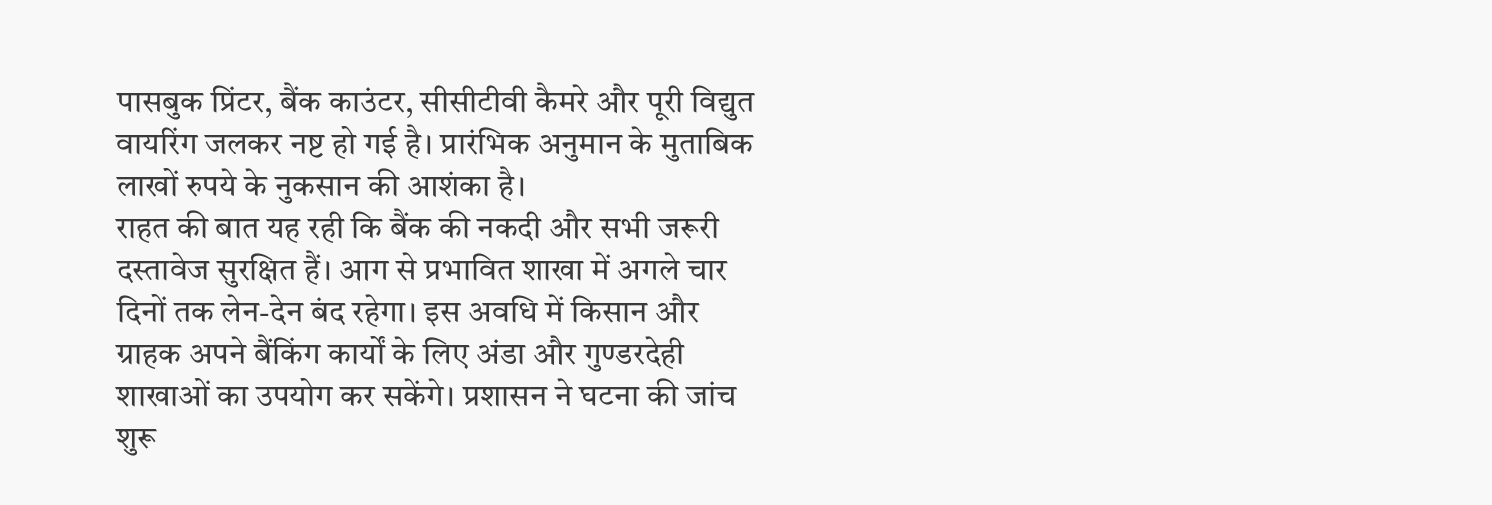पासबुक प्रिंटर, बैंक काउंटर, सीसीटीवी कैमरे और पूरी विद्युत वायरिंग जलकर नष्ट हो गई है। प्रारंभिक अनुमान के मुताबिक लाखों रुपये के नुकसान की आशंका है।
राहत की बात यह रही कि बैंक की नकदी और सभी जरूरी दस्तावेज सुरक्षित हैं। आग से प्रभावित शाखा में अगले चार दिनों तक लेन-देन बंद रहेगा। इस अवधि में किसान और ग्राहक अपने बैंकिंग कार्यों के लिए अंडा और गुण्डरदेही शाखाओं का उपयोग कर सकेंगे। प्रशासन ने घटना की जांच शुरू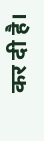कर दी है।